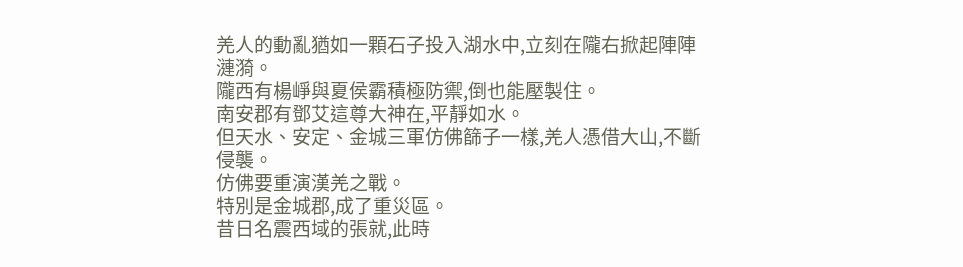羌人的動亂猶如一顆石子投入湖水中,立刻在隴右掀起陣陣漣漪。
隴西有楊崢與夏侯霸積極防禦,倒也能壓製住。
南安郡有鄧艾這尊大神在,平靜如水。
但天水、安定、金城三軍仿佛篩子一樣,羌人憑借大山,不斷侵襲。
仿佛要重演漢羌之戰。
特別是金城郡,成了重災區。
昔日名震西域的張就,此時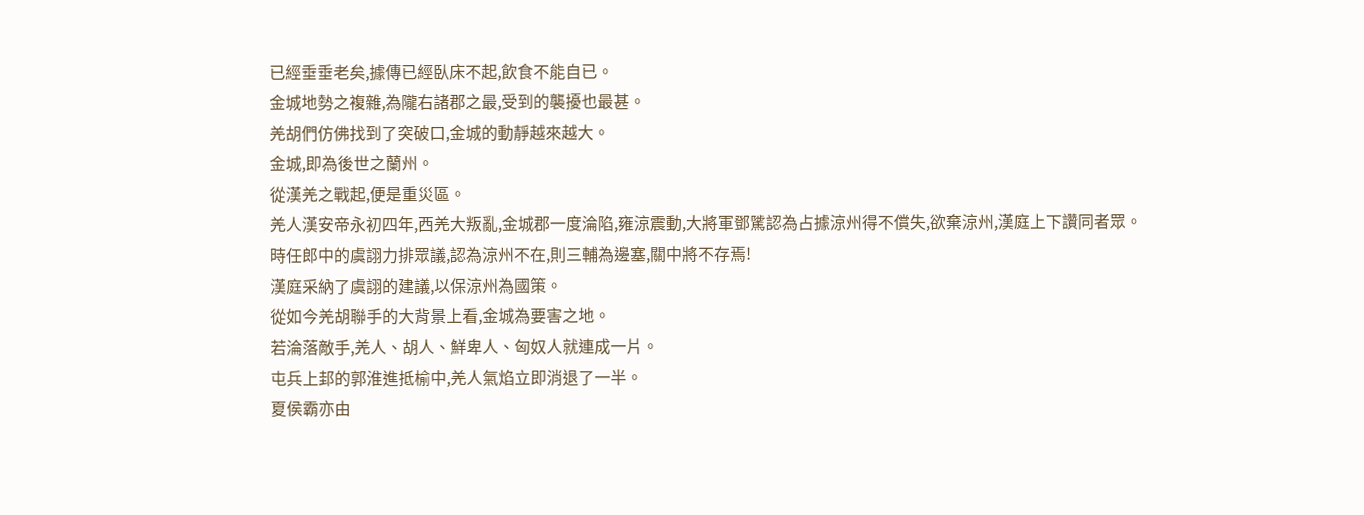已經垂垂老矣,據傳已經臥床不起,飲食不能自已。
金城地勢之複雜,為隴右諸郡之最,受到的襲擾也最甚。
羌胡們仿佛找到了突破口,金城的動靜越來越大。
金城,即為後世之蘭州。
從漢羌之戰起,便是重災區。
羌人漢安帝永初四年,西羌大叛亂,金城郡一度淪陷,雍涼震動,大將軍鄧騭認為占據涼州得不償失,欲棄涼州,漢庭上下讚同者眾。
時任郎中的虞詡力排眾議,認為涼州不在,則三輔為邊塞,關中將不存焉!
漢庭采納了虞詡的建議,以保涼州為國策。
從如今羌胡聯手的大背景上看,金城為要害之地。
若淪落敵手,羌人、胡人、鮮卑人、匈奴人就連成一片。
屯兵上邽的郭淮進抵榆中,羌人氣焰立即消退了一半。
夏侯霸亦由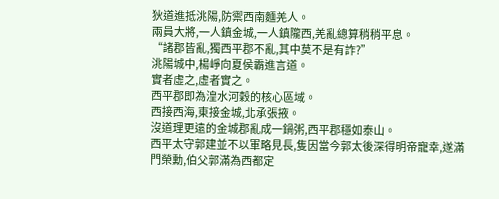狄道進抵洮陽,防禦西南麵羌人。
兩員大將,一人鎮金城,一人鎮隴西,羌亂總算稍稍平息。
“諸郡皆亂,獨西平郡不亂,其中莫不是有詐?”
洮陽城中,楊崢向夏侯霸進言道。
實者虛之,虛者實之。
西平郡即為湟水河穀的核心區域。
西接西海,東接金城,北承張掖。
沒道理更遠的金城郡亂成一鍋粥,西平郡穩如泰山。
西平太守郭建並不以軍略見長,隻因當今郭太後深得明帝寵幸,遂滿門榮勳,伯父郭滿為西都定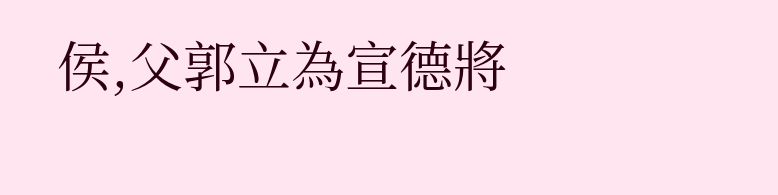侯,父郭立為宣德將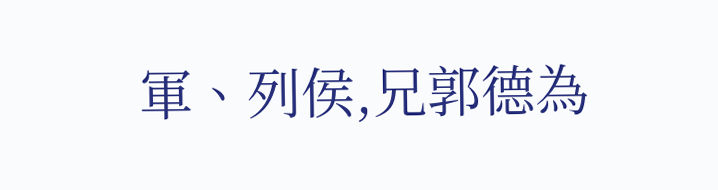軍、列侯,兄郭德為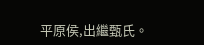平原侯,出繼甄氏。